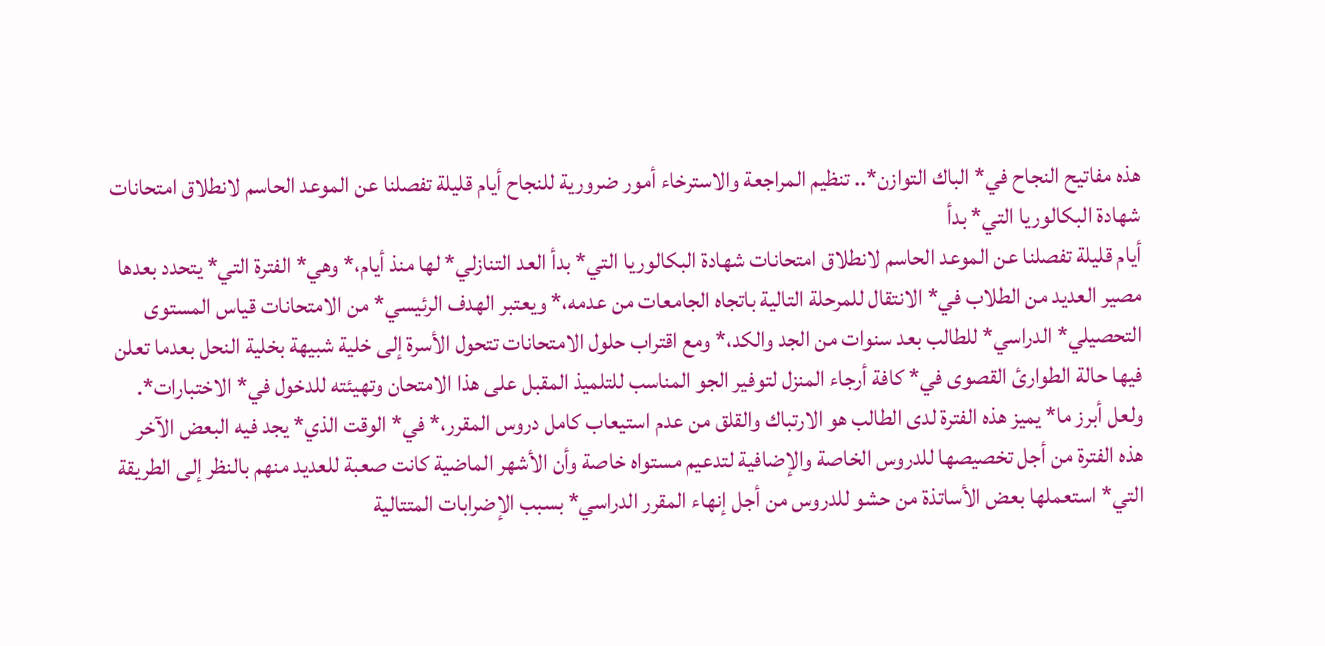هذه مفاتيح النجاح في* الباك التوازن*.. تنظيم المراجعة والاسترخاء أمور ضرورية للنجاح أيام قليلة تفصلنا عن الموعد الحاسم لانطلاق امتحانات شهادة البكالوريا التي* بدأ
أيام قليلة تفصلنا عن الموعد الحاسم لانطلاق امتحانات شهادة البكالوريا التي* بدأ العد التنازلي* لها منذ أيام،* وهي* الفترة التي* يتحدد بعدها مصير العديد من الطلاب في* الانتقال للمرحلة التالية باتجاه الجامعات من عدمه،* ويعتبر الهدف الرئيسي* من الامتحانات قياس المستوى التحصيلي* الدراسي* للطالب بعد سنوات من الجد والكد،* ومع اقتراب حلول الامتحانات تتحول الأسرة إلى خلية شبيهة بخلية النحل بعدما تعلن فيها حالة الطوارئ القصوى في* كافة أرجاء المنزل لتوفير الجو المناسب للتلميذ المقبل على هذا الامتحان وتهيئته للدخول في* الاختبارات*.
ولعل أبرز ما* يميز هذه الفترة لدى الطالب هو الارتباك والقلق من عدم استيعاب كامل دروس المقرر،* في* الوقت الذي* يجد فيه البعض الآخر هذه الفترة من أجل تخصيصها للدروس الخاصة والإضافية لتدعيم مستواه خاصة وأن الأشهر الماضية كانت صعبة للعديد منهم بالنظر إلى الطريقة التي* استعملها بعض الأساتذة من حشو للدروس من أجل إنهاء المقرر الدراسي* بسبب الإضرابات المتتالية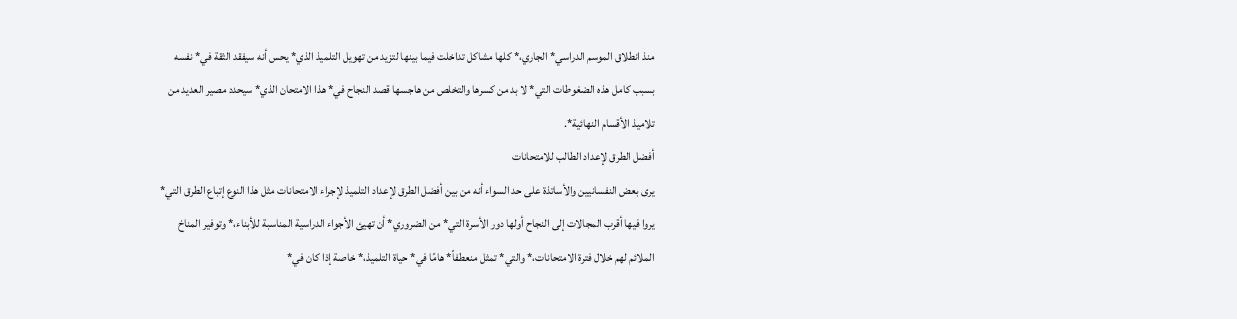منذ انطلاق الموسم الدراسي* الجاري،* كلها مشاكل تداخلت فيما بينها لتزيد من تهويل التلميذ الذي* يحس أنه سيفقد الثقة في* نفسه بسبب كامل هذه الضغوطات التي* لا بد من كسرها والتخلص من هاجسها قصد النجاح في* هذا الامتحان الذي* سيحدد مصير العديد من تلاميذ الأقسام النهائية*.
أفضل الطرق لإعداد الطالب للامتحانات
يرى بعض النفسانيين والأساتذة على حد السواء أنه من بين أفضل الطرق لإعداد التلميذ لإجراء الامتحانات مثل هذا النوع إتباع الطرق التي* يروا فيها أقرب المجالات إلى النجاح أولها دور الأسرة التي* من الضروري* أن تهيئ الأجواء الدراسية المناسبة للأبناء،* وتوفير المناخ الملائم لهم خلال فترة الامتحانات،* والتي* تمثل منعطفاً* هامًا في* حياة التلميذ،* خاصة إذا كان في*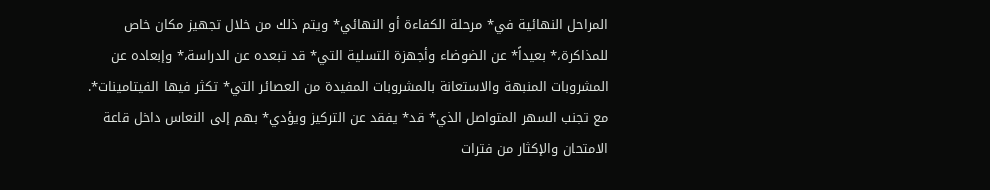المراحل النهائية في* مرحلة الكفاءة أو النهائي* ويتم ذلك من خلال تجهيز مكان خاص للمذاكرة،* بعيداً* عن الضوضاء وأجهزة التسلية التي* قد تبعده عن الدراسة،* وإبعاده عن المشروبات المنبهة والاستعانة بالمشروبات المفيدة من العصائر التي* تكثر فيها الفيتامينات*. مع تجنب السهر المتواصل الذي* قد* يفقد عن التركيز ويؤدي* بهم إلى النعاس داخل قاعة الامتحان والإكثار من فترات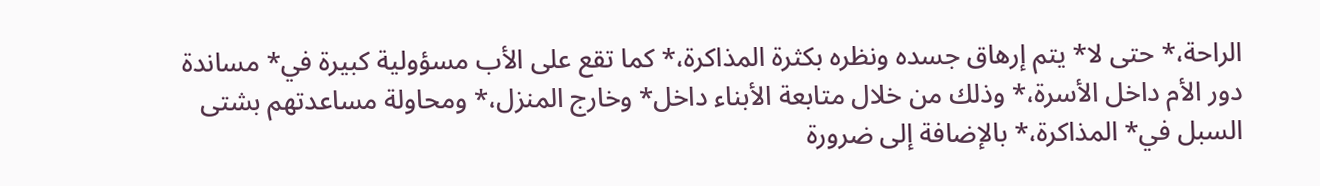الراحة،* حتى لا* يتم إرهاق جسده ونظره بكثرة المذاكرة،* كما تقع على الأب مسؤولية كبيرة في* مساندة دور الأم داخل الأسرة،* وذلك من خلال متابعة الأبناء داخل* وخارج المنزل،* ومحاولة مساعدتهم بشتى السبل في* المذاكرة،* بالإضافة إلى ضرورة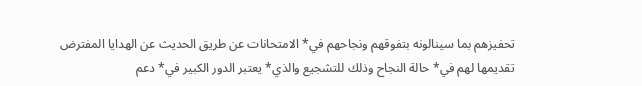تحفيزهم بما سينالونه بتفوقهم ونجاحهم في* الامتحانات عن طريق الحديث عن الهدايا المفترض تقديمها لهم في* حالة النجاح وذلك للتشجيع والذي* يعتبر الدور الكبير في* دعم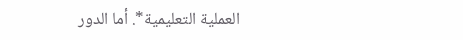العملية التعليمية*. أما الدور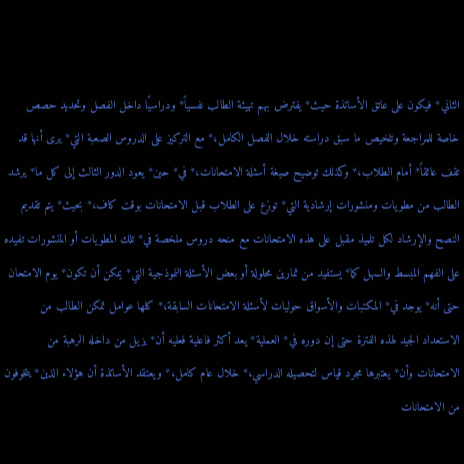الثاني* فيكون على عاتق الأساتذة حيث* يفترض بهم تهيئة الطالب نفسياً* ودراسيًا داخل الفصل وتحديد حصص خاصة للمراجعة وتلخيص ما سبق دراسته خلال الفصل الكامل،* مع التركيز على الدروس الصعبة التي* يرى أنها قد تقف عائقاً* أمام الطلاب،* وكذلك توضيح صيغة أسئلة الامتحانات،* في* حين* يعود الدور الثالث إلى كل ما* يرشد الطالب من مطويات ومنشورات إرشادية التي* توزع على الطلاب قبل الامتحانات بوقت كاف،* بحيث* يتم تقديم النصح والإرشاد لكل تلميذ مقبل على هذه الامتحانات مع منحه دروس ملخصة في* تلك المطويات أو المنشورات تفيده على الفهم المبسط والسهل كما* يستفيد من تمارين محلولة أو بعض الأسئلة النموذجية التي* يمكن أن تكون* يوم الامتحان حتى أنه* يوجد في* المكتبات والأسواق حوليات لأسئلة الامتحانات السابقة،* كلها عوامل تمكن الطالب من الاستعداد الجيد لهذه الفترة حتى إن دوره في* العملية* يعد أكثر فاعلية فعليه أن* يزيل من داخله الرهبة من الامتحانات وأن* يعتبرها مجرد قياس لتحصيله الدراسي،* خلال عام كامل،* ويعتقد الأساتذة أن هؤلاء الذين* يتخوفون من الامتحانات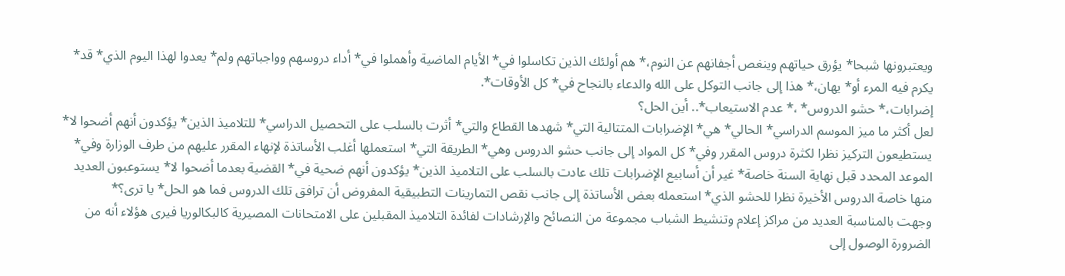ويعتبرونها شبحا* يؤرق حياتهم وينغص أجفانهم عن النوم،* هم أولئك الذين تكاسلوا في* الأيام الماضية وأهملوا في* أداء دروسهم وواجباتهم ولم* يعدوا لهذا اليوم الذي* قد* يكرم فيه المرء أو* يهان،* هذا إلى جانب التوكل على الله والدعاء بالنجاح في* كل الأوقات*.
إضرابات،* حشو الدروس* ،* عدم الاستيعاب*.. أين الحل؟
لعل أكثر ما ميز الموسم الدراسي* الحالي* هي* الإضرابات المتتالية التي* شهدها القطاع والتي* أثرت بالسلب على التحصيل الدراسي* للتلاميذ الذين* يؤكدون أنهم أضحوا لا* يستطيعون التركيز نظرا لكثرة دروس المقرر وفي* كل المواد إلى جانب حشو الدروس وهي* الطريقة التي* استعملها أغلب الأساتذة لإنهاء المقرر عليهم من طرف الوزارة وفي* الموعد المحدد قبل نهاية السنة خاصة* غير أن أسابيع الإضرابات تلك عادت بالسلب على التلاميذ الذين* يؤكدون أنهم ضحية في* القضية بعدما أضحوا لا* يستوعبون العديد منها خاصة الدروس الأخيرة نظرا للحشو الذي* استعمله بعض الأساتذة إلى جانب نقص التمارينات التطبيقية المفروض أن ترافق تلك الدروس فما هو الحل* يا ترى؟*
وجهت بالمناسبة العديد من مراكز إعلام وتنشيط الشباب مجموعة من النصائح والإرشادات لفائدة التلاميذ المقبلين على الامتحانات المصيرية كالبكالوريا فيرى هؤلاء أنه من الضرورة الوصول إلى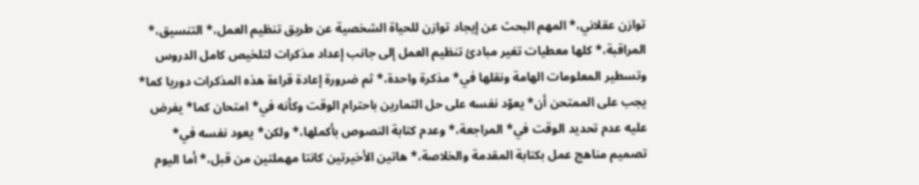توازن عقلاني،* المهم البحث عن إيجاد توازن للحياة الشخصية عن طريق تنظيم العمل،* التنسيق،* المراقبة،* كلها معطيات تغير مبادئ تنظيم العمل إلى جانب إعداد مذكرات لتلخيص كامل الدروس وتسطير المعلومات الهامة ونقلها في* مذكرة واحدة،* ثم ضرورة إعادة قراءة هذه المذكرات دوريا كما* يجب على الممتحن أن* يعوّد نفسه على حل التمارين باحترام الوقت وكأنه في* امتحان كما* يفرض عليه عدم تحديد الوقت في* المراجعة،* وعدم كتابة النصوص بأكملها،* ولكن* يعود نفسه في* تصميم مناهج عمل بكتابة المقدمة والخلاصة،* هاتين الأخيرتين كانتا مهملتين من قبل،* أما اليوم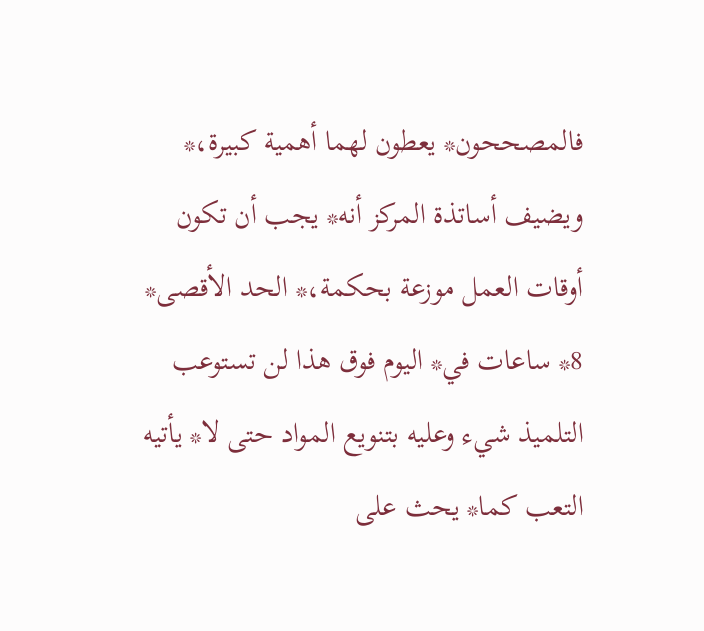فالمصححون* يعطون لهما أهمية كبيرة،* ويضيف أساتذة المركز أنه* يجب أن تكون أوقات العمل موزعة بحكمة،* الحد الأقصى* 8* ساعات في* اليوم فوق هذا لن تستوعب التلميذ شيء وعليه بتنويع المواد حتى لا* يأتيه التعب كما* يحث على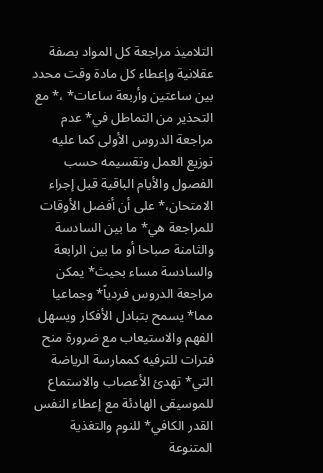التلاميذ مراجعة كل المواد بصفة عقلانية وإعطاء كل مادة وقت محدد بين ساعتين وأربعة ساعات* ،* مع التحذير من التماطل في* عدم مراجعة الدروس الأولى كما عليه توزيع العمل وتقسيمه حسب الفصول والأيام الباقية قبل إجراء الامتحان،* على أن أفضل الأوقات للمراجعة هي* ما بين السادسة والثامنة صباحا أو ما بين الرابعة والسادسة مساء بحيث* يمكن مراجعة الدروس فردياً* وجماعيا مما* يسمح بتبادل الأفكار ويسهل الفهم والاستيعاب مع ضرورة منح فترات للترفيه كممارسة الرياضة التي* تهدئ الأعصاب والاستماع للموسيقى الهادئة مع إعطاء النفس القدر الكافي* للنوم والتغذية المتنوعة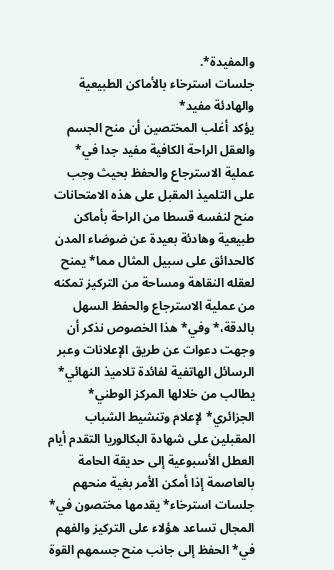والمفيدة*.
جلسات استرخاء بالأماكن الطبيعية والهادئة مفيد*
يؤكد أغلب المختصين أن منح الجسم والعقل الراحة الكافية مفيد جدا في* عملية الاسترجاع والحفظ بحيث وجب على التلميذ المقبل على هذه الامتحانات منح لنفسه قسطا من الراحة بأماكن طبيعية وهادئة بعيدة عن ضوضاء المدن كالحدائق على سبيل المثال مما* يمنح لعقله النقاهة ومساحة من التركيز تمكنه من عملية الاسترجاع والحفظ السهل بالدقة،* وفي* هذا الخصوص نذكر أن وجهت دعوات عن طريق الإعلانات وعبر الرسائل الهاتفية لفائدة تلاميذ النهائي* يطالب من خلالها المركز الوطني* الجزائري* لإعلام وتنشيط الشباب المقبلين على شهادة البكالوريا التقدم أيام العطل الأسبوعية إلى حديقة الحامة بالعاصمة إذا أمكن الأمر بغية منحهم جلسات استرخاء* يقدمها مختصون في* المجال تساعد هؤلاء على التركيز والفهم في* الحفظ إلى جانب منح جسمهم القوة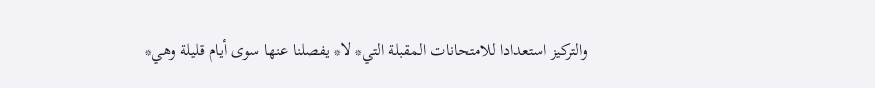والتركيز استعدادا للامتحانات المقبلة التي* لا* يفصلنا عنها سوى أيام قليلة وهي*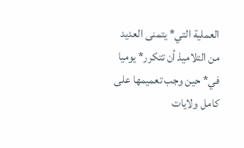العملية التي* يتمنى العديد من التلاميذ أن تتكرر* يوميا في* حين وجب تعميمها على كامل ولايات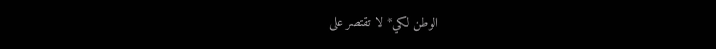الوطن لكي* لا تقتصر على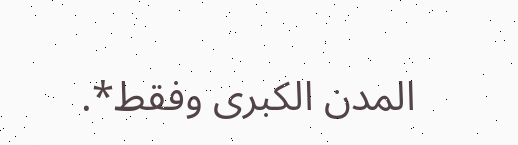المدن الكبرى وفقط*.